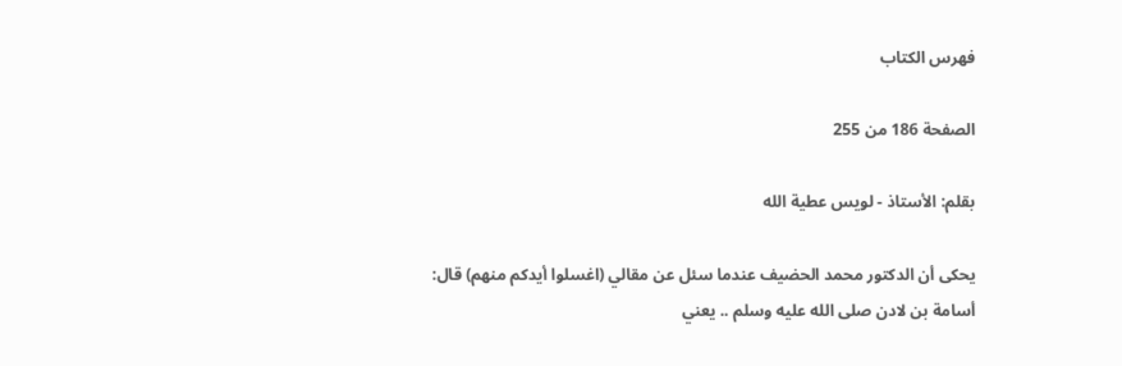فهرس الكتاب

الصفحة 186 من 255

بقلم: الأستاذ - لويس عطية الله

يحكى أن الدكتور محمد الحضيف عندما سئل عن مقالي (اغسلوا أيدكم منهم) قال: أسامة بن لادن صلى الله عليه وسلم .. يعني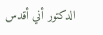الدكتور أني أقدس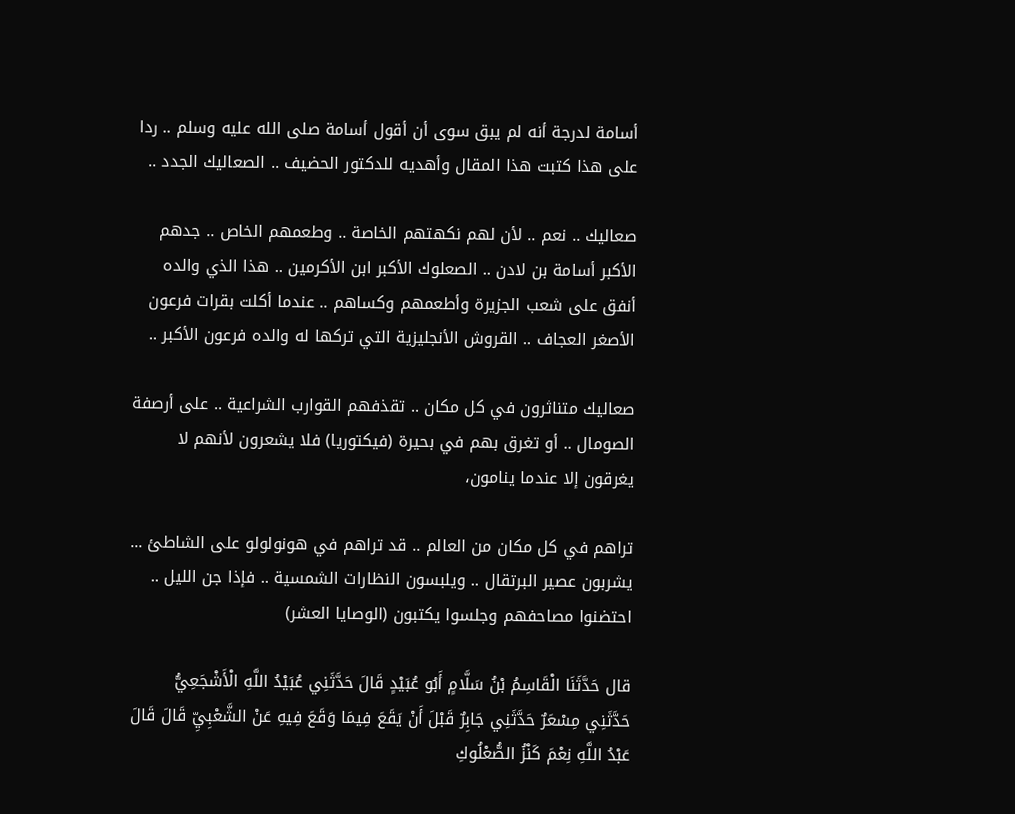أسامة لدرجة أنه لم يبق سوى أن أقول أسامة صلى الله عليه وسلم .. ردا على هذا كتبت هذا المقال وأهديه للدكتور الحضيف .. الصعاليك الجدد ..

صعاليك .. نعم .. لأن لهم نكهتهم الخاصة .. وطعمهم الخاص .. جدهم الأكبر أسامة بن لادن .. الصعلوك الأكبر ابن الأكرمين .. هذا الذي والده أنفق على شعب الجزيرة وأطعمهم وكساهم .. عندما أكلت بقرات فرعون الأصغر العجاف .. القروش الأنجليزية التي تركها له والده فرعون الأكبر ..

صعاليك متناثرون في كل مكان .. تقذفهم القوارب الشراعية .. على أرصفة الصومال .. أو تغرق بهم في بحيرة (فيكتوريا) فلا يشعرون لأنهم لا يغرقون إلا عندما ينامون،

تراهم في كل مكان من العالم .. قد تراهم في هونولولو على الشاطئ ... يشربون عصير البرتقال .. ويلبسون النظارات الشمسية .. فإذا جن الليل .. احتضنوا مصاحفهم وجلسوا يكتبون (الوصايا العشر)

قال حَدَّثَنَا الْقَاسِمُ بْنُ سَلَّامٍ أَبُو عُبَيْدٍ قَالَ حَدَّثَنِي عُبَيْدُ اللَّهِ الْأَشْجَعِيُّ حَدَّثَنِي مِسْعَرٌ حَدَّثَنِي جَابِرٌ قَبْلَ أَنْ يَقَعَ فِيمَا وَقَعَ فِيهِ عَنْ الشَّعْبِيِّ قَالَ قَالَ عَبْدُ اللَّهِ نِعْمَ كَنْزُ الصُّعْلُوكِ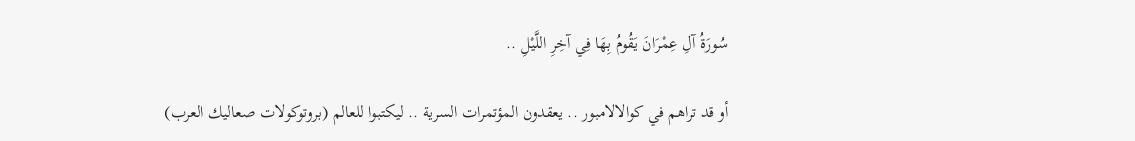سُورَةُ آلِ عِمْرَانَ يَقُومُ بِهَا فِي آخِرِ اللَّيْلِ ..

أو قد تراهم في كوالالامبور .. يعقدون المؤتمرات السرية .. ليكتبوا للعالم (بروتوكولات صعاليك العرب)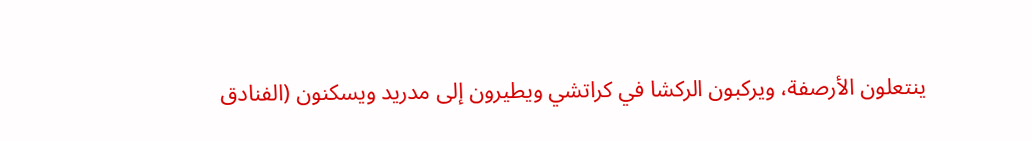ينتعلون الأرصفة، ويركبون الركشا في كراتشي ويطيرون إلى مدريد ويسكنون (الفنادق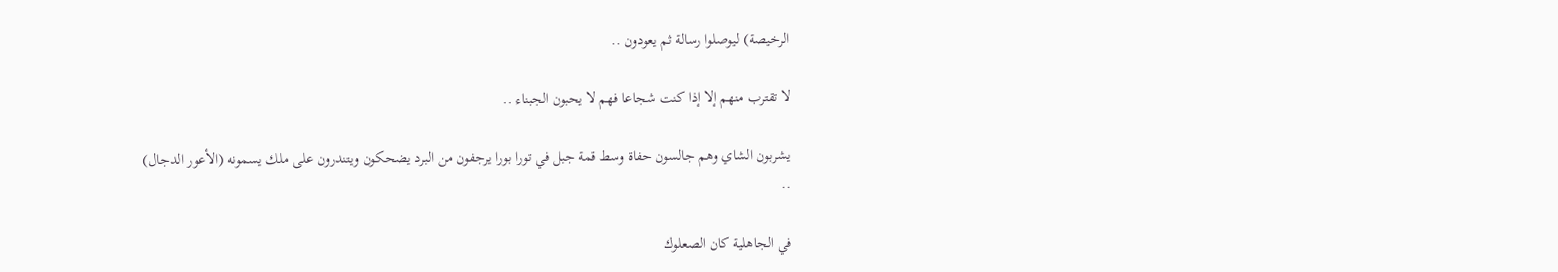الرخيصة) ليوصلوا رسالة ثم يعودون ..

لا تقترب منهم إلا إذا كنت شجاعا فهم لا يحبون الجبناء ..

يشربون الشاي وهم جالسون حفاة وسط قمة جبل في تورا بورا يرجفون من البرد يضحكون ويتندرون على ملك يسمونه (الأعور الدجال) ..

في الجاهلية كان الصعلوك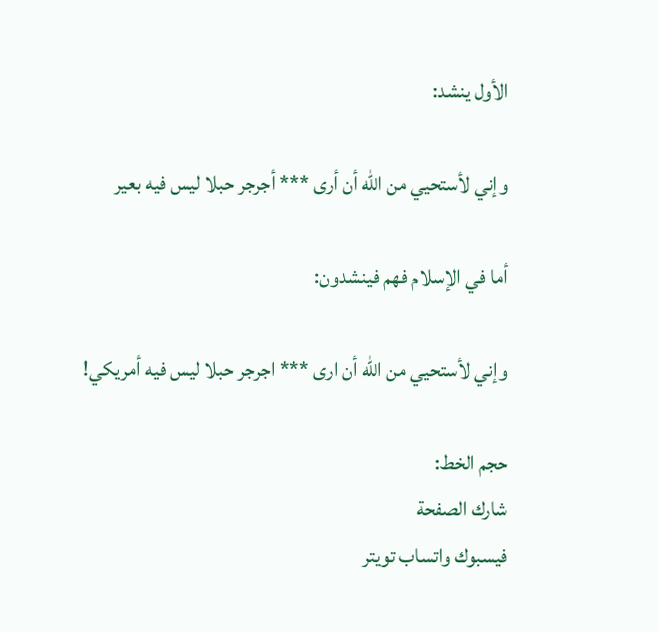الأول ينشد:

وإني لأستحيي من الله أن أرى *** أجرجر حبلا ليس فيه بعير

أما في الإسلام فهم فينشدون:

وإني لأستحيي من الله أن ارى *** اجرجر حبلا ليس فيه أمريكي!

حجم الخط:
شارك الصفحة
فيسبوك واتساب تويتر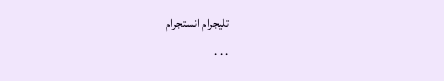تليجرام انستجرام
. . .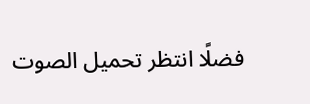فضلًا انتظر تحميل الصوت